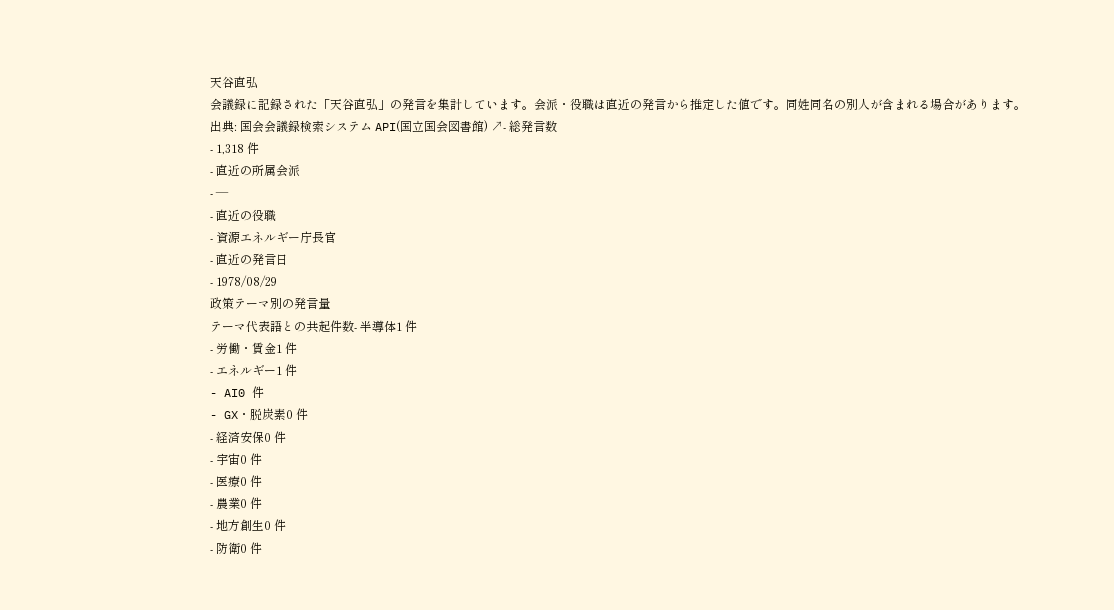天谷直弘
会議録に記録された「天谷直弘」の発言を集計しています。会派・役職は直近の発言から推定した値です。同姓同名の別人が含まれる場合があります。
出典: 国会会議録検索システム API(国立国会図書館) ↗- 総発言数
- 1,318 件
- 直近の所属会派
- —
- 直近の役職
- 資源エネルギー庁長官
- 直近の発言日
- 1978/08/29
政策テーマ別の発言量
テーマ代表語との共起件数- 半導体1 件
- 労働・賃金1 件
- エネルギー1 件
- AI0 件
- GX・脱炭素0 件
- 経済安保0 件
- 宇宙0 件
- 医療0 件
- 農業0 件
- 地方創生0 件
- 防衛0 件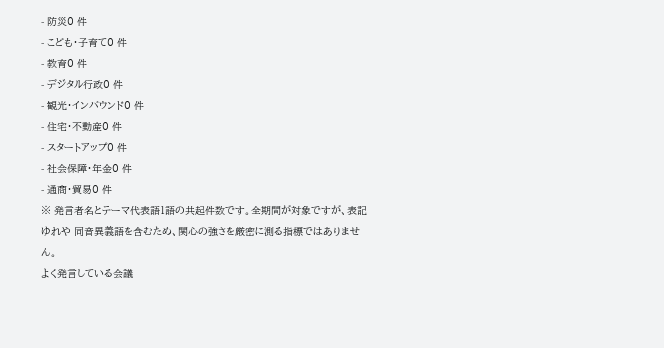- 防災0 件
- こども・子育て0 件
- 教育0 件
- デジタル行政0 件
- 観光・インバウンド0 件
- 住宅・不動産0 件
- スタートアップ0 件
- 社会保障・年金0 件
- 通商・貿易0 件
※ 発言者名とテーマ代表語1語の共起件数です。全期間が対象ですが、表記ゆれや 同音異義語を含むため、関心の強さを厳密に測る指標ではありません。
よく発言している会議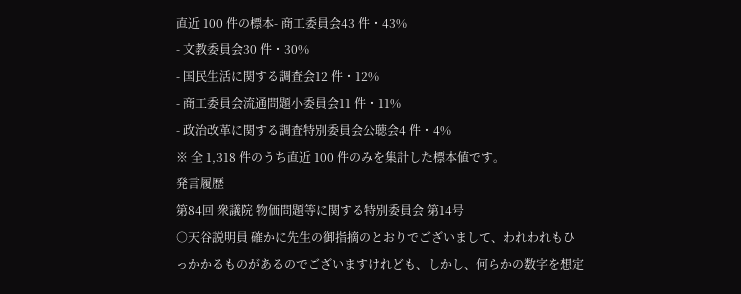直近 100 件の標本- 商工委員会43 件・43%
- 文教委員会30 件・30%
- 国民生活に関する調査会12 件・12%
- 商工委員会流通問題小委員会11 件・11%
- 政治改革に関する調査特別委員会公聴会4 件・4%
※ 全 1,318 件のうち直近 100 件のみを集計した標本値です。
発言履歴
第84回 衆議院 物価問題等に関する特別委員会 第14号
○天谷説明員 確かに先生の御指摘のとおりでございまして、われわれもひっかかるものがあるのでございますけれども、しかし、何らかの数字を想定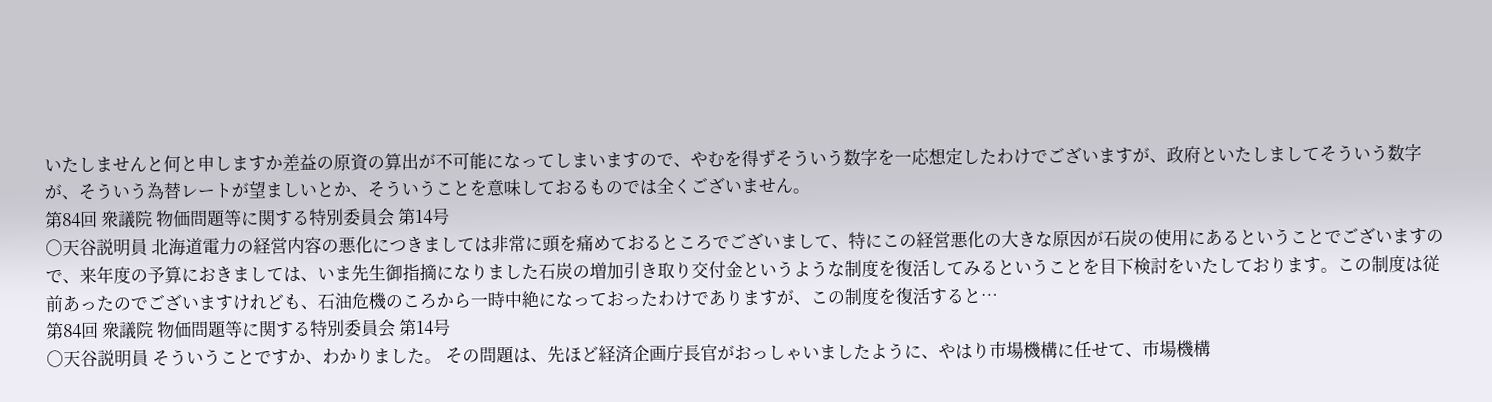いたしませんと何と申しますか差益の原資の算出が不可能になってしまいますので、やむを得ずそういう数字を一応想定したわけでございますが、政府といたしましてそういう数字が、そういう為替レートが望ましいとか、そういうことを意味しておるものでは全くございません。
第84回 衆議院 物価問題等に関する特別委員会 第14号
○天谷説明員 北海道電力の経営内容の悪化につきましては非常に頭を痛めておるところでございまして、特にこの経営悪化の大きな原因が石炭の使用にあるということでございますので、来年度の予算におきましては、いま先生御指摘になりました石炭の増加引き取り交付金というような制度を復活してみるということを目下検討をいたしております。この制度は従前あったのでございますけれども、石油危機のころから一時中絶になっておったわけでありますが、この制度を復活すると…
第84回 衆議院 物価問題等に関する特別委員会 第14号
○天谷説明員 そういうことですか、わかりました。 その問題は、先ほど経済企画庁長官がおっしゃいましたように、やはり市場機構に任せて、市場機構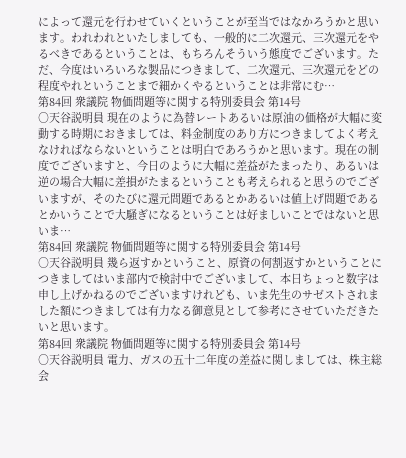によって還元を行わせていくということが至当ではなかろうかと思います。われわれといたしましても、一般的に二次還元、三次還元をやるべきであるということは、もちろんそういう態度でございます。ただ、今度はいろいろな製品につきまして、二次還元、三次還元をどの程度やれということまで細かくやるということは非常にむ…
第84回 衆議院 物価問題等に関する特別委員会 第14号
○天谷説明員 現在のように為替レートあるいは原油の価格が大幅に変動する時期におきましては、料金制度のあり方につきましてよく考えなければならないということは明白であろうかと思います。現在の制度でございますと、今日のように大幅に差益がたまったり、あるいは逆の場合大幅に差損がたまるということも考えられると思うのでございますが、そのたびに還元問題であるとかあるいは値上げ問題であるとかいうことで大騒ぎになるということは好ましいことではないと思いま…
第84回 衆議院 物価問題等に関する特別委員会 第14号
○天谷説明員 幾ら返すかということ、原資の何割返すかということにつきましてはいま部内で検討中でございまして、本日ちょっと数字は申し上げかねるのでございますけれども、いま先生のサゼストされました額につきましては有力なる御意見として参考にさせていただきたいと思います。
第84回 衆議院 物価問題等に関する特別委員会 第14号
○天谷説明員 電力、ガスの五十二年度の差益に関しましては、株主総会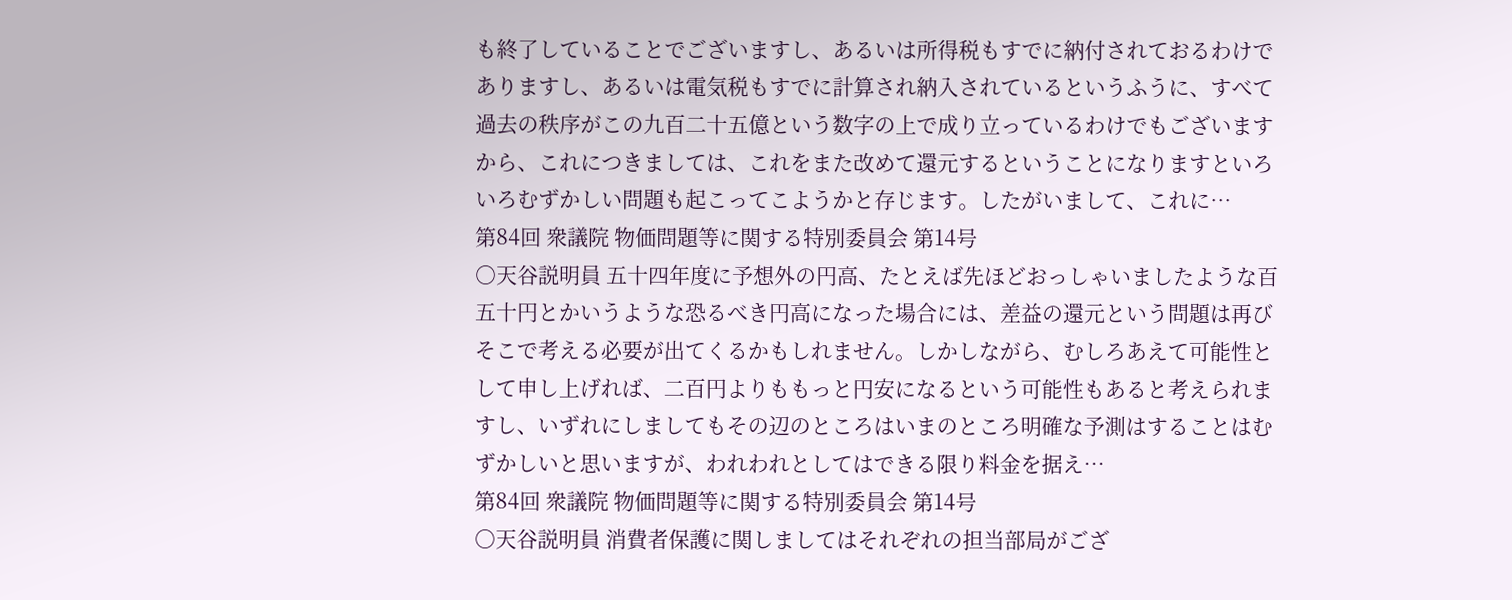も終了していることでございますし、あるいは所得税もすでに納付されておるわけでありますし、あるいは電気税もすでに計算され納入されているというふうに、すべて過去の秩序がこの九百二十五億という数字の上で成り立っているわけでもございますから、これにつきましては、これをまた改めて還元するということになりますといろいろむずかしい問題も起こってこようかと存じます。したがいまして、これに…
第84回 衆議院 物価問題等に関する特別委員会 第14号
○天谷説明員 五十四年度に予想外の円高、たとえば先ほどおっしゃいましたような百五十円とかいうような恐るべき円高になった場合には、差益の還元という問題は再びそこで考える必要が出てくるかもしれません。しかしながら、むしろあえて可能性として申し上げれば、二百円よりももっと円安になるという可能性もあると考えられますし、いずれにしましてもその辺のところはいまのところ明確な予測はすることはむずかしいと思いますが、われわれとしてはできる限り料金を据え…
第84回 衆議院 物価問題等に関する特別委員会 第14号
○天谷説明員 消費者保護に関しましてはそれぞれの担当部局がござ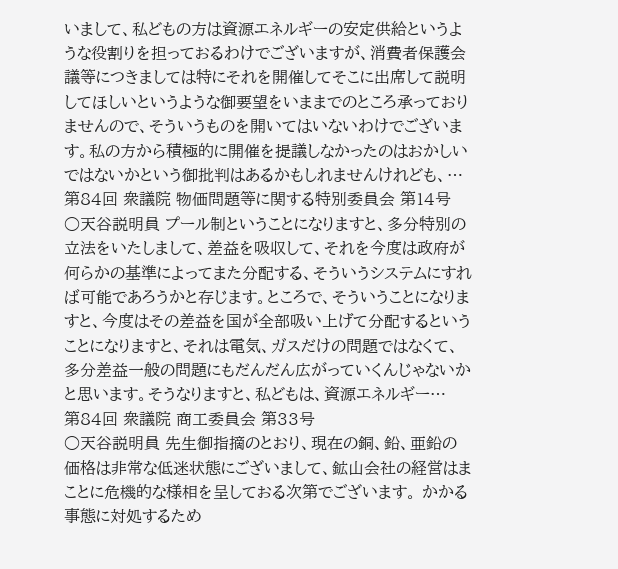いまして、私どもの方は資源エネルギーの安定供給というような役割りを担っておるわけでございますが、消費者保護会議等につきましては特にそれを開催してそこに出席して説明してほしいというような御要望をいままでのところ承っておりませんので、そういうものを開いてはいないわけでございます。私の方から積極的に開催を提議しなかったのはおかしいではないかという御批判はあるかもしれませんけれども、…
第84回 衆議院 物価問題等に関する特別委員会 第14号
○天谷説明員 プール制ということになりますと、多分特別の立法をいたしまして、差益を吸収して、それを今度は政府が何らかの基準によってまた分配する、そういうシステムにすれば可能であろうかと存じます。ところで、そういうことになりますと、今度はその差益を国が全部吸い上げて分配するということになりますと、それは電気、ガスだけの問題ではなくて、多分差益一般の問題にもだんだん広がっていくんじゃないかと思います。そうなりますと、私どもは、資源エネルギー…
第84回 衆議院 商工委員会 第33号
○天谷説明員 先生御指摘のとおり、現在の銅、鉛、亜鉛の価格は非常な低迷状態にございまして、鉱山会社の経営はまことに危機的な様相を呈しておる次第でございます。 かかる事態に対処するため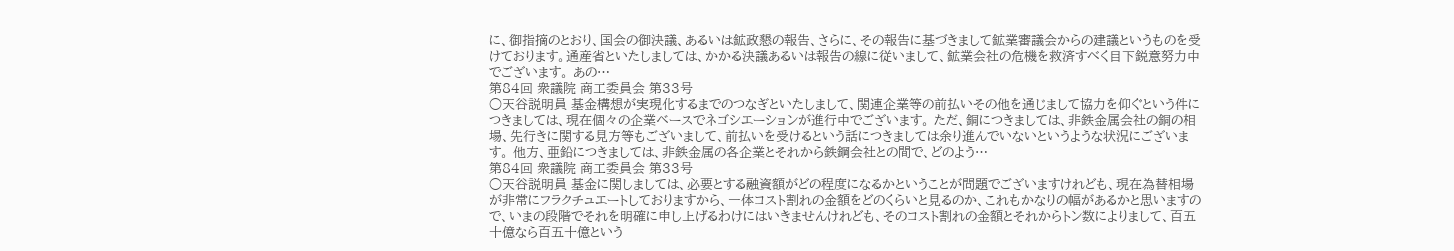に、御指摘のとおり、国会の御決議、あるいは鉱政懇の報告、さらに、その報告に基づきまして鉱業審議会からの建議というものを受けております。通産省といたしましては、かかる決議あるいは報告の線に従いまして、鉱業会社の危機を救済すべく目下鋭意努力中でございます。 あの…
第84回 衆議院 商工委員会 第33号
○天谷説明員 基金構想が実現化するまでのつなぎといたしまして、関連企業等の前払いその他を通じまして協力を仰ぐという件につきましては、現在個々の企業ベースでネゴシエーションが進行中でございます。 ただ、銅につきましては、非鉄金属会社の銅の相場、先行きに関する見方等もございまして、前払いを受けるという話につきましては余り進んでいないというような状況にございます。 他方、亜鉛につきましては、非鉄金属の各企業とそれから鉄鋼会社との間で、どのよう…
第84回 衆議院 商工委員会 第33号
○天谷説明員 基金に関しましては、必要とする融資額がどの程度になるかということが問題でございますけれども、現在為替相場が非常にフラクチュエートしておりますから、一体コスト割れの金額をどのくらいと見るのか、これもかなりの幅があるかと思いますので、いまの段階でそれを明確に申し上げるわけにはいきませんけれども、そのコスト割れの金額とそれからトン数によりまして、百五十億なら百五十億という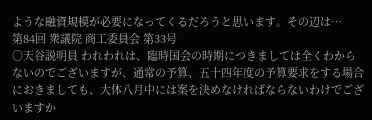ような融資規模が必要になってくるだろうと思います。その辺は…
第84回 衆議院 商工委員会 第33号
○天谷説明員 われわれは、臨時国会の時期につきましては全くわからないのでございますが、通常の予算、五十四年度の予算要求をする場合におきましても、大体八月中には案を決めなければならないわけでございますか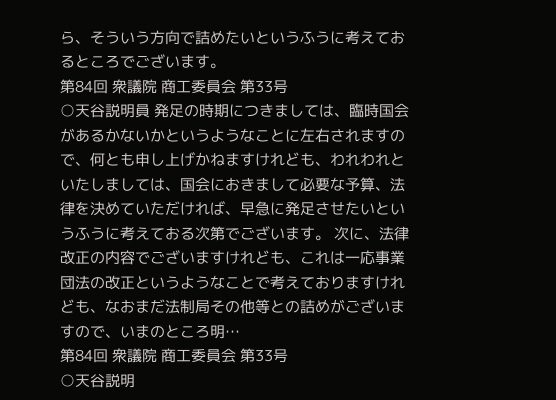ら、そういう方向で詰めたいというふうに考えておるところでございます。
第84回 衆議院 商工委員会 第33号
○天谷説明員 発足の時期につきましては、臨時国会があるかないかというようなことに左右されますので、何とも申し上げかねますけれども、われわれといたしましては、国会におきまして必要な予算、法律を決めていただければ、早急に発足させたいというふうに考えておる次第でございます。 次に、法律改正の内容でございますけれども、これは一応事業団法の改正というようなことで考えておりますけれども、なおまだ法制局その他等との詰めがございますので、いまのところ明…
第84回 衆議院 商工委員会 第33号
○天谷説明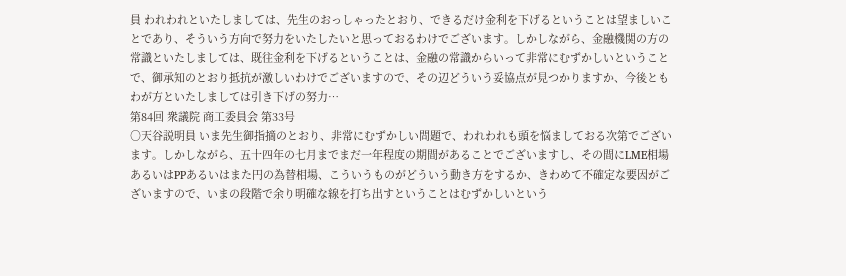員 われわれといたしましては、先生のおっしゃったとおり、できるだけ金利を下げるということは望ましいことであり、そういう方向で努力をいたしたいと思っておるわけでございます。しかしながら、金融機関の方の常識といたしましては、既往金利を下げるということは、金融の常識からいって非常にむずかしいということで、御承知のとおり抵抗が激しいわけでございますので、その辺どういう妥協点が見つかりますか、今後ともわが方といたしましては引き下げの努力…
第84回 衆議院 商工委員会 第33号
○天谷説明員 いま先生御指摘のとおり、非常にむずかしい問題で、われわれも頭を悩ましておる次第でございます。しかしながら、五十四年の七月までまだ一年程度の期間があることでございますし、その間にLME相場あるいはPPあるいはまた円の為替相場、こういうものがどういう動き方をするか、きわめて不確定な要因がございますので、いまの段階で余り明確な線を打ち出すということはむずかしいという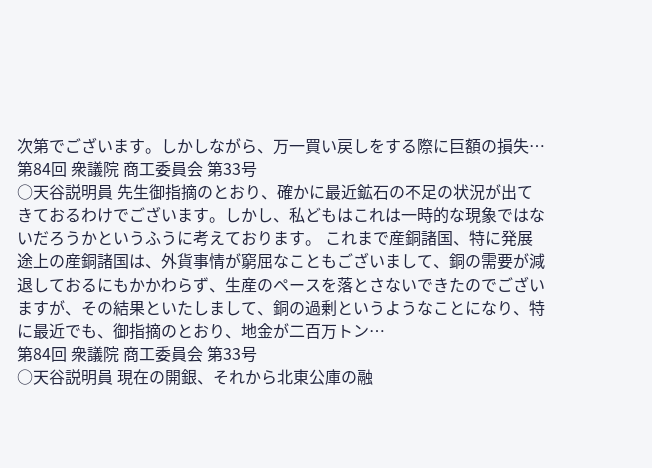次第でございます。しかしながら、万一買い戻しをする際に巨額の損失…
第84回 衆議院 商工委員会 第33号
○天谷説明員 先生御指摘のとおり、確かに最近鉱石の不足の状況が出てきておるわけでございます。しかし、私どもはこれは一時的な現象ではないだろうかというふうに考えております。 これまで産銅諸国、特に発展途上の産銅諸国は、外貨事情が窮屈なこともございまして、銅の需要が減退しておるにもかかわらず、生産のペースを落とさないできたのでございますが、その結果といたしまして、銅の過剰というようなことになり、特に最近でも、御指摘のとおり、地金が二百万トン…
第84回 衆議院 商工委員会 第33号
○天谷説明員 現在の開銀、それから北東公庫の融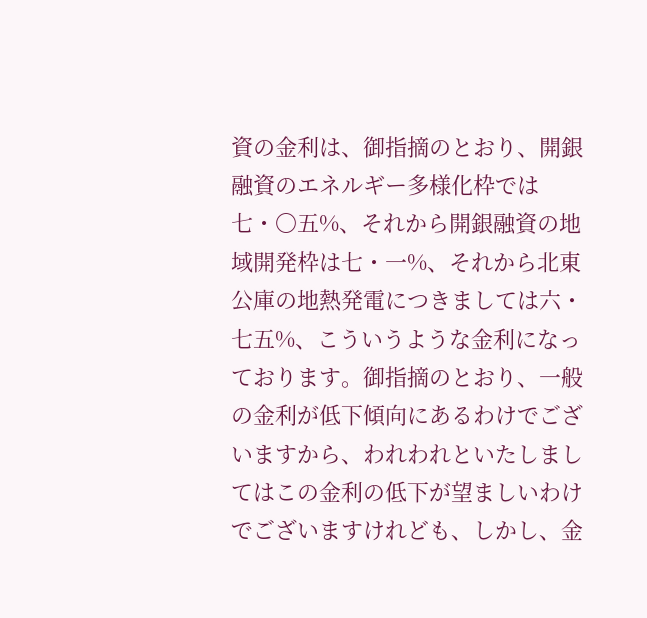資の金利は、御指摘のとおり、開銀融資のエネルギー多様化枠では七・〇五%、それから開銀融資の地域開発枠は七・一%、それから北東公庫の地熱発電につきましては六・七五%、こういうような金利になっております。御指摘のとおり、一般の金利が低下傾向にあるわけでございますから、われわれといたしましてはこの金利の低下が望ましいわけでございますけれども、しかし、金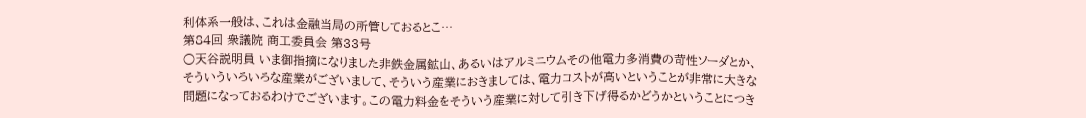利体系一般は、これは金融当局の所管しておるとこ…
第84回 衆議院 商工委員会 第33号
○天谷説明員 いま御指摘になりました非鉄金属鉱山、あるいはアルミニウムその他電力多消費の苛性ソーダとか、そういういろいろな産業がございまして、そういう産業におきましては、電力コストが高いということが非常に大きな問題になっておるわけでございます。この電力料金をそういう産業に対して引き下げ得るかどうかということにつき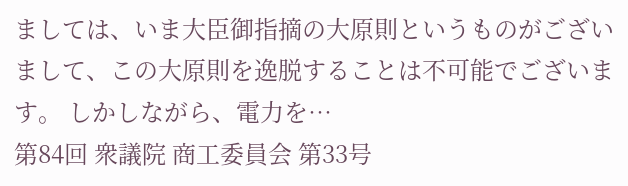ましては、いま大臣御指摘の大原則というものがございまして、この大原則を逸脱することは不可能でございます。 しかしながら、電力を…
第84回 衆議院 商工委員会 第33号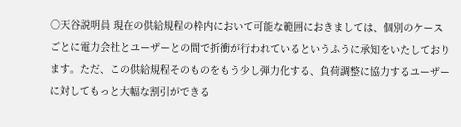○天谷説明員 現在の供給規程の枠内において可能な範囲におきましては、個別のケースごとに電力会社とユーザーとの間で折衝が行われているというふうに承知をいたしております。ただ、この供給規程そのものをもう少し弾力化する、負荷調整に協力するユーザーに対してもっと大幅な割引ができる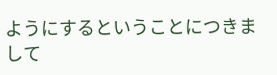ようにするということにつきまして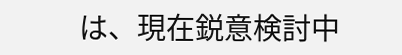は、現在鋭意検討中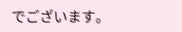でございます。